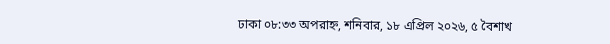ঢাকা ০৮:৩৩ অপরাহ্ন, শনিবার, ১৮ এপ্রিল ২০২৬, ৫ বৈশাখ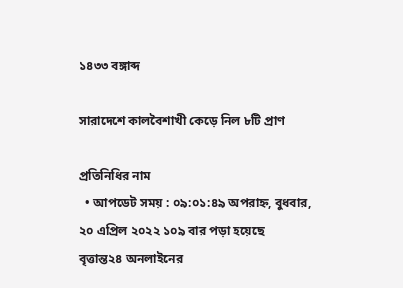১৪৩৩ বঙ্গাব্দ

সারাদেশে কালবৈশাখী কেড়ে নিল ৮টি প্রাণ

প্রতিনিধির নাম
  • আপডেট সময় : ০৯:০১:৪৯ অপরাহ্ন, বুধবার, ২০ এপ্রিল ২০২২ ১০৯ বার পড়া হয়েছে
বৃত্তান্ত২৪ অনলাইনের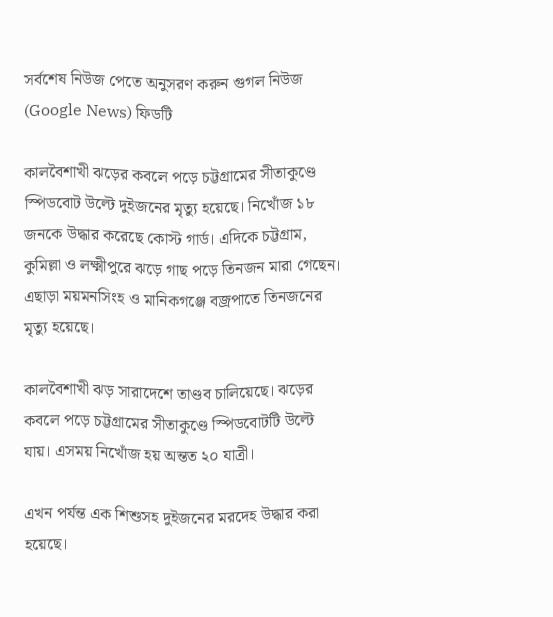সর্বশেষ নিউজ পেতে অনুসরণ করুন গুগল নিউজ (Google News) ফিডটি

কালবৈশাখী ঝড়ের কবলে পড়ে চট্টগ্রামের সীতাকুণ্ডে স্পিডবোট উল্টে দুইজনের মৃত্যু হয়েছে। নিখোঁজ ১৮ জনকে উদ্ধার করেছে কোস্ট গার্ড। এদিকে চট্টগ্রাম, কুমিল্লা ও লক্ষ্মীপুরে ঝড়ে গাছ পড়ে তিনজন মারা গেছেন। এছাড়া ময়মনসিংহ ও মানিকগঞ্জে বজ্রপাতে তিনজনের মৃত্যু হয়েছে।

কালবৈশাখী ঝড় সারাদেশে তাণ্ডব চালিয়েছে। ঝড়ের কবলে পড়ে চট্টগ্রামের সীতাকুণ্ডে স্পিডবোটটি উল্টে যায়। এসময় নিখোঁজ হয় অন্তত ২০ যাত্রী।

এখন পর্যন্ত এক শিশুসহ দুইজনের মরদেহ উদ্ধার করা হয়েছে।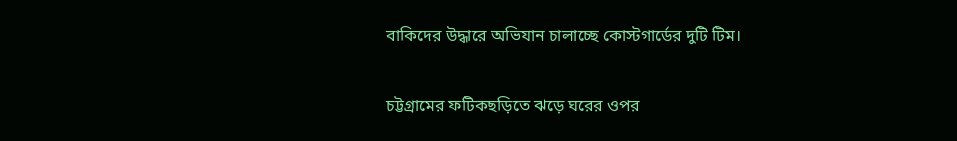বাকিদের উদ্ধারে অভিযান চালাচ্ছে কোস্টগার্ডের দুটি টিম।

চট্টগ্রামের ফটিকছড়িতে ঝড়ে ঘরের ওপর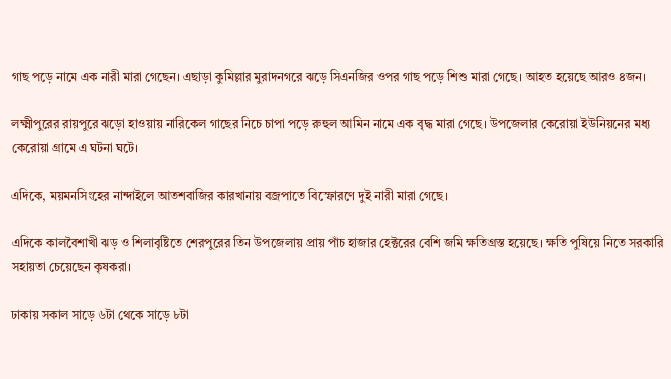গাছ পড়ে নামে এক নারী মারা গেছেন। এছাড়া কুমিল্লার মুরাদনগরে ঝড়ে সিএনজির ওপর গাছ পড়ে শিশু মারা গেছে। আহত হয়েছে আরও ৪জন।

লক্ষ্মীপুরের রায়পুরে ঝড়ো হাওয়ায় নারিকেল গাছের নিচে চাপা পড়ে রুহুল আমিন নামে এক বৃদ্ধ মারা গেছে। উপজেলার কেরোয়া ইউনিয়নের মধ্য কেরোয়া গ্রামে এ ঘটনা ঘটে।

এদিকে, ময়মনসিংহের নান্দাইলে আতশবাজির কারখানায় বজ্রপাতে বিস্ফোরণে দুই নারী মারা গেছে।

এদিকে কালবৈশাখী ঝড় ও শিলাবৃষ্টিতে শেরপুরের তিন উপজেলায় প্রায় পাঁচ হাজার হেক্টরের বেশি জমি ক্ষতিগ্রস্ত হয়েছে। ক্ষতি পুষিয়ে নিতে সরকারি সহায়তা চেয়েছেন কৃষকরা।

ঢাকায় সকাল সাড়ে ৬টা থেকে সাড়ে ৮টা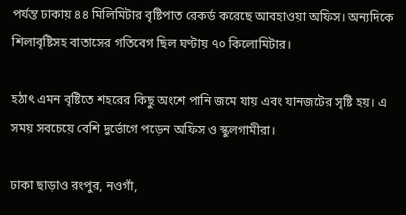পর্যন্ত ঢাকায় ৪৪ মিলিমিটার বৃষ্টিপাত রেকর্ড করেছে আবহাওয়া অফিস। অন্যদিকে শিলাবৃষ্টিসহ বাতাসের গতিবেগ ছিল ঘণ্টায় ৭০ কিলোমিটার।

হঠাৎ এমন বৃষ্টিতে শহরের কিছু অংশে পানি জমে যায় এবং যানজটের সৃষ্টি হয়। এ সময় সবচেয়ে বেশি দুর্ভোগে পড়েন অফিস ও স্কুলগামীরা।

ঢাকা ছাড়াও রংপুর, নওগাঁ,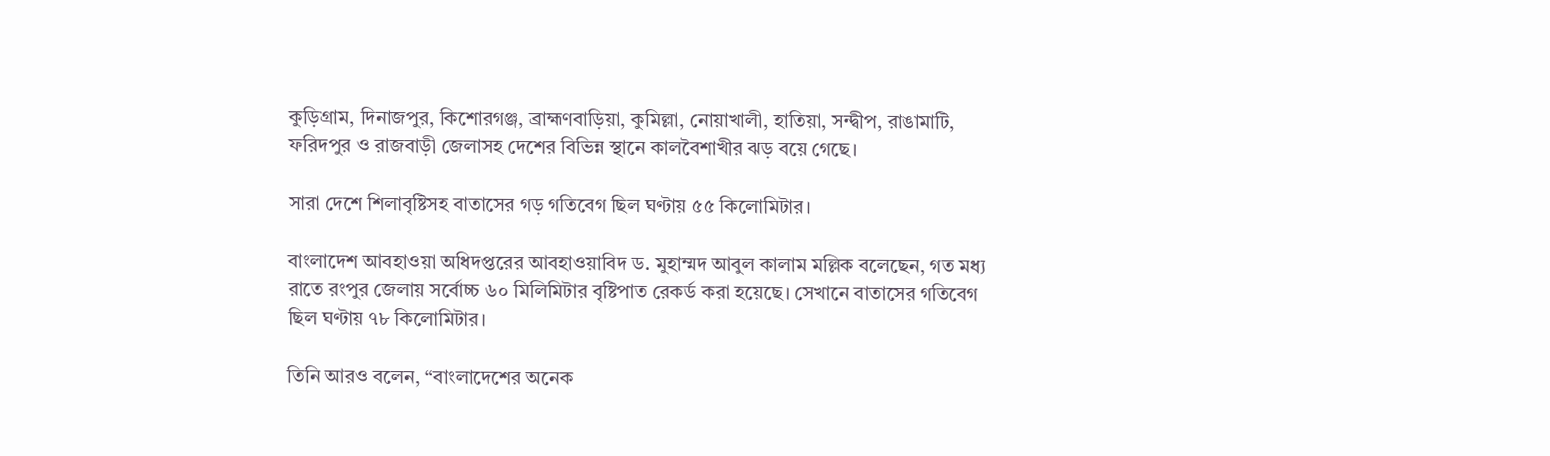কুড়িগ্রাম, দিনাজপুর, কিশোরগঞ্জ, ব্রাহ্মণবাড়িয়া, কুমিল্লা, নোয়াখালী, হাতিয়া, সন্দ্বীপ, রাঙামাটি, ফরিদপুর ও রাজবাড়ী জেলাসহ দেশের বিভিন্ন স্থানে কালবৈশাখীর ঝড় বয়ে গেছে।

সারা দেশে শিলাবৃষ্টিসহ বাতাসের গড় গতিবেগ ছিল ঘণ্টায় ৫৫ কিলোমিটার।

বাংলাদেশ আবহাওয়া অধিদপ্তরের আবহাওয়াবিদ ড. মুহাম্মদ আবুল কালাম মল্লিক বলেছেন, গত মধ্য রাতে রংপুর জেলায় সর্বোচ্চ ৬০ মিলিমিটার বৃষ্টিপাত রেকর্ড করা হয়েছে। সেখানে বাতাসের গতিবেগ ছিল ঘণ্টায় ৭৮ কিলোমিটার।

তিনি আরও বলেন, “বাংলাদেশের অনেক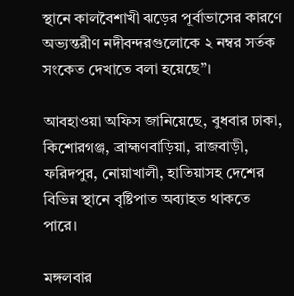স্থানে কালবৈশাখী ঝড়ের পূর্বাভাসের কারণে অভ্যন্তরীণ নদীবন্দরগুলোকে ২ নম্বর সর্তক সংকেত দেখাতে বলা হয়েছে”।

আবহাওয়া অফিস জানিয়েছে, বুধবার ঢাকা, কিশোরগঞ্জ, ব্রাহ্মণবাড়িয়া, রাজবাড়ী, ফরিদপুর, নোয়াখালী, হাতিয়াসহ দেশের বিভিন্ন স্থানে বৃষ্টিপাত অব্যাহত থাকতে পারে।

মঙ্গলবার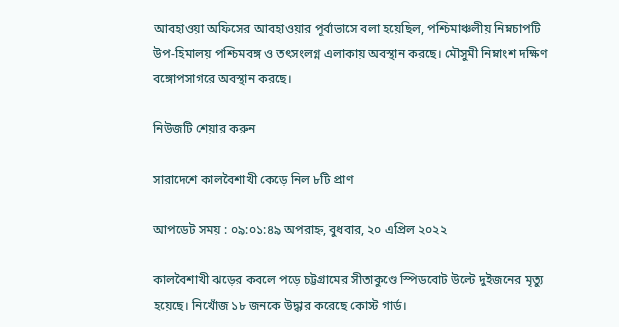আবহাওয়া অফিসের আবহাওয়ার পূর্বাভাসে বলা হয়েছিল, পশ্চিমাঞ্চলীয় নিম্নচাপটি উপ-হিমালয় পশ্চিমবঙ্গ ও তৎসংলগ্ন এলাকায় অবস্থান করছে। মৌসুমী নিম্নাংশ দক্ষিণ বঙ্গোপসাগরে অবস্থান করছে।

নিউজটি শেয়ার করুন

সারাদেশে কালবৈশাখী কেড়ে নিল ৮টি প্রাণ

আপডেট সময় : ০৯:০১:৪৯ অপরাহ্ন, বুধবার, ২০ এপ্রিল ২০২২

কালবৈশাখী ঝড়ের কবলে পড়ে চট্টগ্রামের সীতাকুণ্ডে স্পিডবোট উল্টে দুইজনের মৃত্যু হয়েছে। নিখোঁজ ১৮ জনকে উদ্ধার করেছে কোস্ট গার্ড।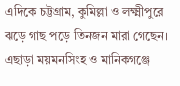এদিকে চট্টগ্রাম, কুমিল্লা ও লক্ষ্মীপুরে ঝড়ে গাছ পড়ে তিনজন মারা গেছেন। এছাড়া ময়মনসিংহ ও মানিকগঞ্জে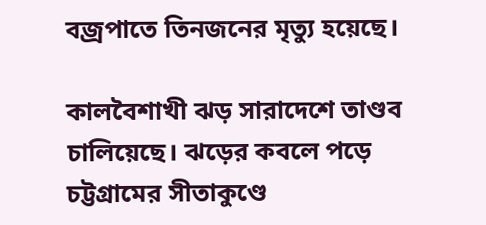বজ্রপাতে তিনজনের মৃত্যু হয়েছে।

কালবৈশাখী ঝড় সারাদেশে তাণ্ডব চালিয়েছে। ঝড়ের কবলে পড়ে চট্টগ্রামের সীতাকুণ্ডে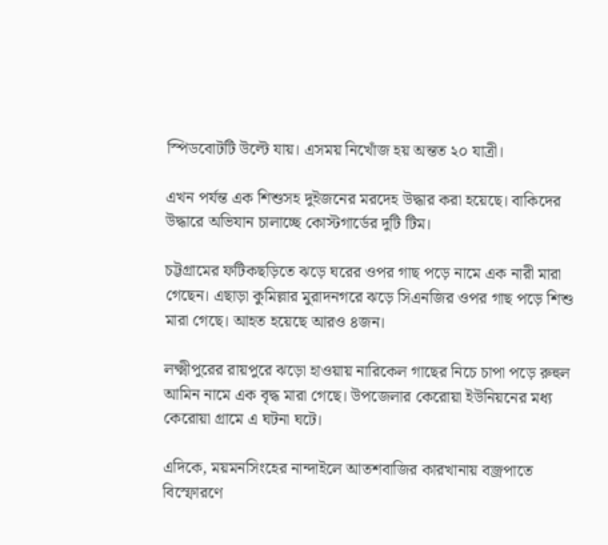স্পিডবোটটি উল্টে যায়। এসময় নিখোঁজ হয় অন্তত ২০ যাত্রী।

এখন পর্যন্ত এক শিশুসহ দুইজনের মরদেহ উদ্ধার করা হয়েছে। বাকিদের উদ্ধারে অভিযান চালাচ্ছে কোস্টগার্ডের দুটি টিম।

চট্টগ্রামের ফটিকছড়িতে ঝড়ে ঘরের ওপর গাছ পড়ে নামে এক নারী মারা গেছেন। এছাড়া কুমিল্লার মুরাদনগরে ঝড়ে সিএনজির ওপর গাছ পড়ে শিশু মারা গেছে। আহত হয়েছে আরও ৪জন।

লক্ষ্মীপুরের রায়পুরে ঝড়ো হাওয়ায় নারিকেল গাছের নিচে চাপা পড়ে রুহুল আমিন নামে এক বৃদ্ধ মারা গেছে। উপজেলার কেরোয়া ইউনিয়নের মধ্য কেরোয়া গ্রামে এ ঘটনা ঘটে।

এদিকে, ময়মনসিংহের নান্দাইলে আতশবাজির কারখানায় বজ্রপাতে বিস্ফোরণে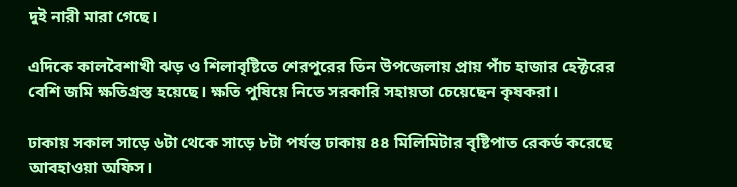দুই নারী মারা গেছে।

এদিকে কালবৈশাখী ঝড় ও শিলাবৃষ্টিতে শেরপুরের তিন উপজেলায় প্রায় পাঁচ হাজার হেক্টরের বেশি জমি ক্ষতিগ্রস্ত হয়েছে। ক্ষতি পুষিয়ে নিতে সরকারি সহায়তা চেয়েছেন কৃষকরা।

ঢাকায় সকাল সাড়ে ৬টা থেকে সাড়ে ৮টা পর্যন্ত ঢাকায় ৪৪ মিলিমিটার বৃষ্টিপাত রেকর্ড করেছে আবহাওয়া অফিস।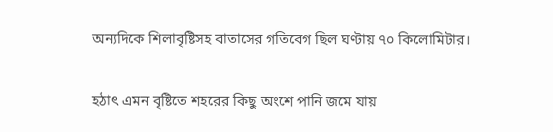অন্যদিকে শিলাবৃষ্টিসহ বাতাসের গতিবেগ ছিল ঘণ্টায় ৭০ কিলোমিটার।

হঠাৎ এমন বৃষ্টিতে শহরের কিছু অংশে পানি জমে যায়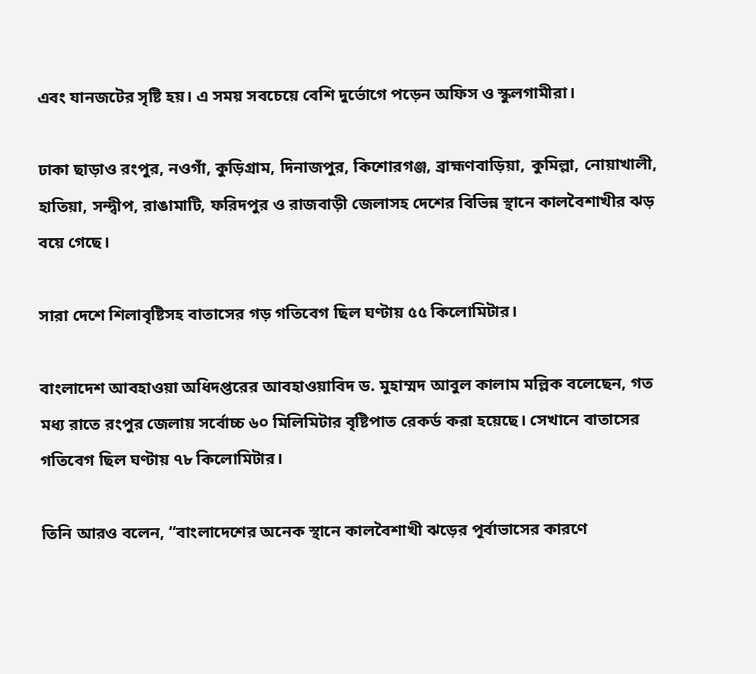এবং যানজটের সৃষ্টি হয়। এ সময় সবচেয়ে বেশি দুর্ভোগে পড়েন অফিস ও স্কুলগামীরা।

ঢাকা ছাড়াও রংপুর, নওগাঁ, কুড়িগ্রাম, দিনাজপুর, কিশোরগঞ্জ, ব্রাহ্মণবাড়িয়া, কুমিল্লা, নোয়াখালী, হাতিয়া, সন্দ্বীপ, রাঙামাটি, ফরিদপুর ও রাজবাড়ী জেলাসহ দেশের বিভিন্ন স্থানে কালবৈশাখীর ঝড় বয়ে গেছে।

সারা দেশে শিলাবৃষ্টিসহ বাতাসের গড় গতিবেগ ছিল ঘণ্টায় ৫৫ কিলোমিটার।

বাংলাদেশ আবহাওয়া অধিদপ্তরের আবহাওয়াবিদ ড. মুহাম্মদ আবুল কালাম মল্লিক বলেছেন, গত মধ্য রাতে রংপুর জেলায় সর্বোচ্চ ৬০ মিলিমিটার বৃষ্টিপাত রেকর্ড করা হয়েছে। সেখানে বাতাসের গতিবেগ ছিল ঘণ্টায় ৭৮ কিলোমিটার।

তিনি আরও বলেন, “বাংলাদেশের অনেক স্থানে কালবৈশাখী ঝড়ের পূর্বাভাসের কারণে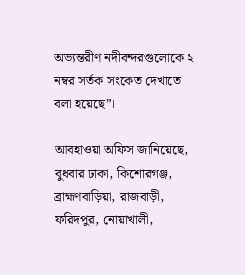অভ্যন্তরীণ নদীবন্দরগুলোকে ২ নম্বর সর্তক সংকেত দেখাতে বলা হয়েছে”।

আবহাওয়া অফিস জানিয়েছে, বুধবার ঢাকা, কিশোরগঞ্জ, ব্রাহ্মণবাড়িয়া, রাজবাড়ী, ফরিদপুর, নোয়াখালী,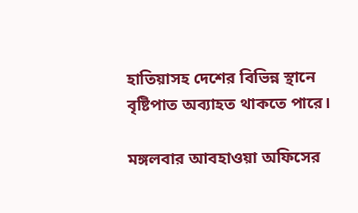হাতিয়াসহ দেশের বিভিন্ন স্থানে বৃষ্টিপাত অব্যাহত থাকতে পারে।

মঙ্গলবার আবহাওয়া অফিসের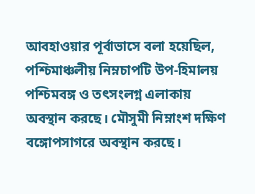আবহাওয়ার পূর্বাভাসে বলা হয়েছিল, পশ্চিমাঞ্চলীয় নিম্নচাপটি উপ-হিমালয় পশ্চিমবঙ্গ ও তৎসংলগ্ন এলাকায় অবস্থান করছে। মৌসুমী নিম্নাংশ দক্ষিণ বঙ্গোপসাগরে অবস্থান করছে।